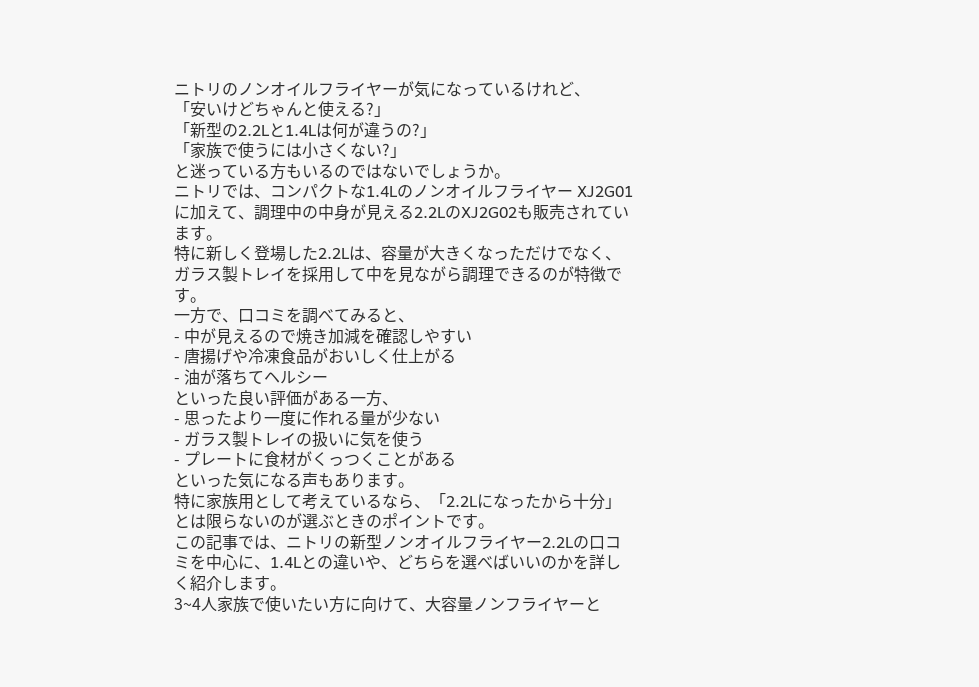ニトリのノンオイルフライヤーが気になっているけれど、
「安いけどちゃんと使える?」
「新型の2.2Lと1.4Lは何が違うの?」
「家族で使うには小さくない?」
と迷っている方もいるのではないでしょうか。
ニトリでは、コンパクトな1.4Lのノンオイルフライヤー XJ2G01に加えて、調理中の中身が見える2.2LのXJ2G02も販売されています。
特に新しく登場した2.2Lは、容量が大きくなっただけでなく、ガラス製トレイを採用して中を見ながら調理できるのが特徴です。
一方で、口コミを調べてみると、
- 中が見えるので焼き加減を確認しやすい
- 唐揚げや冷凍食品がおいしく仕上がる
- 油が落ちてヘルシー
といった良い評価がある一方、
- 思ったより一度に作れる量が少ない
- ガラス製トレイの扱いに気を使う
- プレートに食材がくっつくことがある
といった気になる声もあります。
特に家族用として考えているなら、「2.2Lになったから十分」とは限らないのが選ぶときのポイントです。
この記事では、ニトリの新型ノンオイルフライヤー2.2Lの口コミを中心に、1.4Lとの違いや、どちらを選べばいいのかを詳しく紹介します。
3~4人家族で使いたい方に向けて、大容量ノンフライヤーと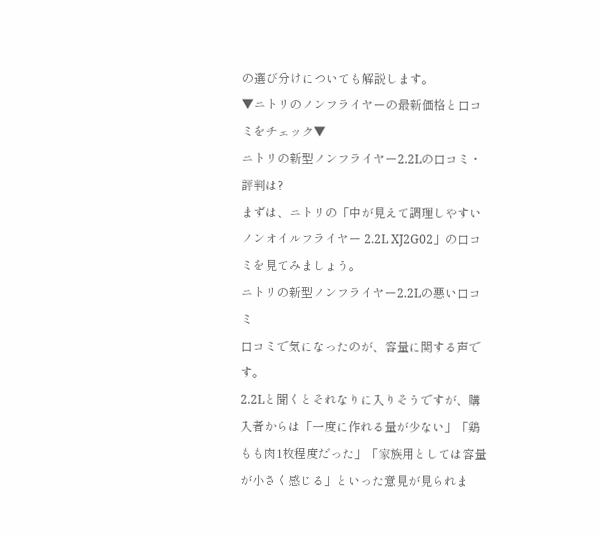の選び分けについても解説します。
▼ニトリのノンフライヤーの最新価格と口コミをチェック▼
ニトリの新型ノンフライヤー2.2Lの口コミ・評判は?
まずは、ニトリの「中が見えて調理しやすい ノンオイルフライヤー 2.2L XJ2G02」の口コミを見てみましょう。
ニトリの新型ノンフライヤー2.2Lの悪い口コミ
口コミで気になったのが、容量に関する声です。
2.2Lと聞くとそれなりに入りそうですが、購入者からは「一度に作れる量が少ない」「鶏もも肉1枚程度だった」「家族用としては容量が小さく感じる」といった意見が見られま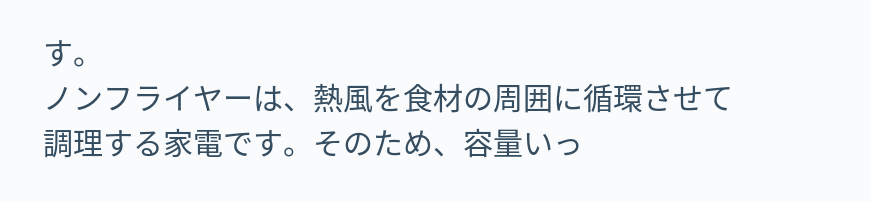す。
ノンフライヤーは、熱風を食材の周囲に循環させて調理する家電です。そのため、容量いっ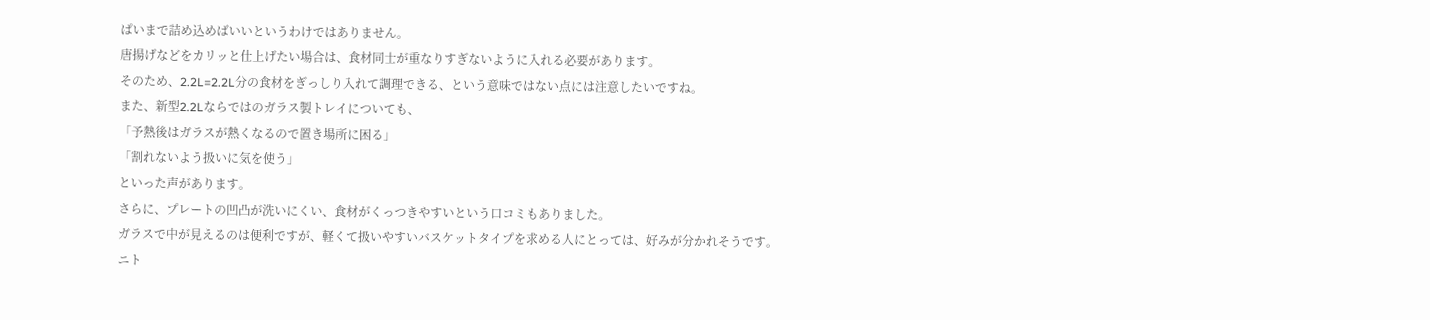ぱいまで詰め込めばいいというわけではありません。
唐揚げなどをカリッと仕上げたい場合は、食材同士が重なりすぎないように入れる必要があります。
そのため、2.2L=2.2L分の食材をぎっしり入れて調理できる、という意味ではない点には注意したいですね。
また、新型2.2Lならではのガラス製トレイについても、
「予熱後はガラスが熱くなるので置き場所に困る」
「割れないよう扱いに気を使う」
といった声があります。
さらに、プレートの凹凸が洗いにくい、食材がくっつきやすいという口コミもありました。
ガラスで中が見えるのは便利ですが、軽くて扱いやすいバスケットタイプを求める人にとっては、好みが分かれそうです。
ニト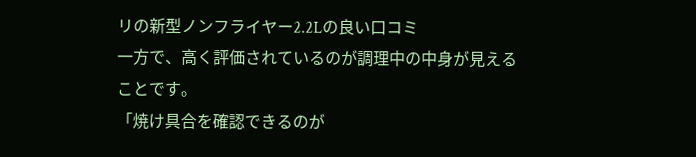リの新型ノンフライヤー2.2Lの良い口コミ
一方で、高く評価されているのが調理中の中身が見えることです。
「焼け具合を確認できるのが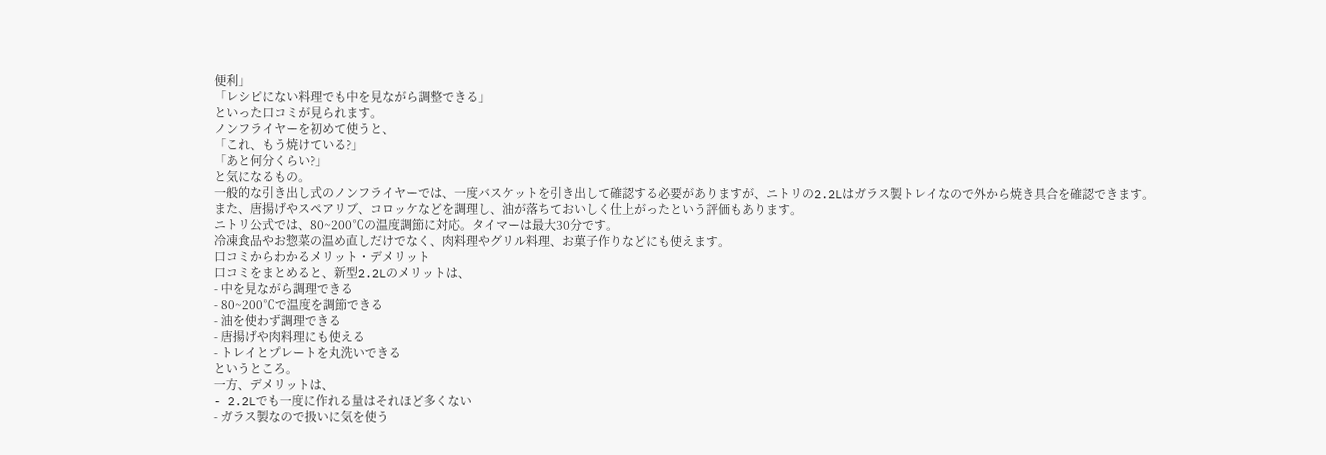便利」
「レシピにない料理でも中を見ながら調整できる」
といった口コミが見られます。
ノンフライヤーを初めて使うと、
「これ、もう焼けている?」
「あと何分くらい?」
と気になるもの。
一般的な引き出し式のノンフライヤーでは、一度バスケットを引き出して確認する必要がありますが、ニトリの2.2Lはガラス製トレイなので外から焼き具合を確認できます。
また、唐揚げやスペアリブ、コロッケなどを調理し、油が落ちておいしく仕上がったという評価もあります。
ニトリ公式では、80~200℃の温度調節に対応。タイマーは最大30分です。
冷凍食品やお惣菜の温め直しだけでなく、肉料理やグリル料理、お菓子作りなどにも使えます。
口コミからわかるメリット・デメリット
口コミをまとめると、新型2.2Lのメリットは、
- 中を見ながら調理できる
- 80~200℃で温度を調節できる
- 油を使わず調理できる
- 唐揚げや肉料理にも使える
- トレイとプレートを丸洗いできる
というところ。
一方、デメリットは、
- 2.2Lでも一度に作れる量はそれほど多くない
- ガラス製なので扱いに気を使う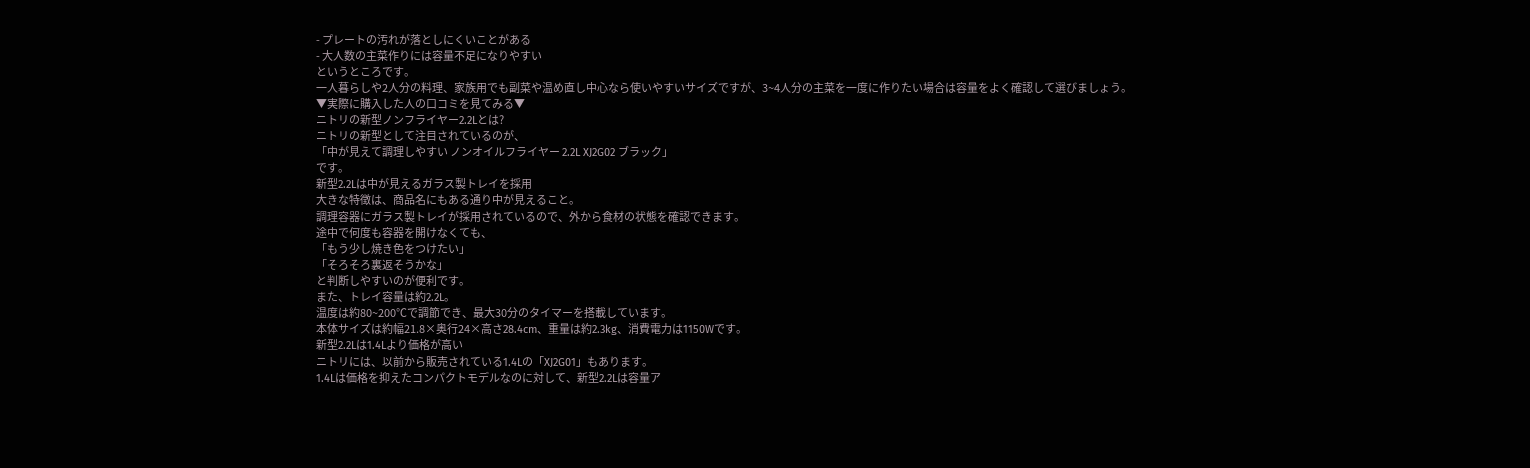- プレートの汚れが落としにくいことがある
- 大人数の主菜作りには容量不足になりやすい
というところです。
一人暮らしや2人分の料理、家族用でも副菜や温め直し中心なら使いやすいサイズですが、3~4人分の主菜を一度に作りたい場合は容量をよく確認して選びましょう。
▼実際に購入した人の口コミを見てみる▼
ニトリの新型ノンフライヤー2.2Lとは?
ニトリの新型として注目されているのが、
「中が見えて調理しやすい ノンオイルフライヤー 2.2L XJ2G02 ブラック」
です。
新型2.2Lは中が見えるガラス製トレイを採用
大きな特徴は、商品名にもある通り中が見えること。
調理容器にガラス製トレイが採用されているので、外から食材の状態を確認できます。
途中で何度も容器を開けなくても、
「もう少し焼き色をつけたい」
「そろそろ裏返そうかな」
と判断しやすいのが便利です。
また、トレイ容量は約2.2L。
温度は約80~200℃で調節でき、最大30分のタイマーを搭載しています。
本体サイズは約幅21.8×奥行24×高さ28.4cm、重量は約2.3kg、消費電力は1150Wです。
新型2.2Lは1.4Lより価格が高い
ニトリには、以前から販売されている1.4Lの「XJ2G01」もあります。
1.4Lは価格を抑えたコンパクトモデルなのに対して、新型2.2Lは容量ア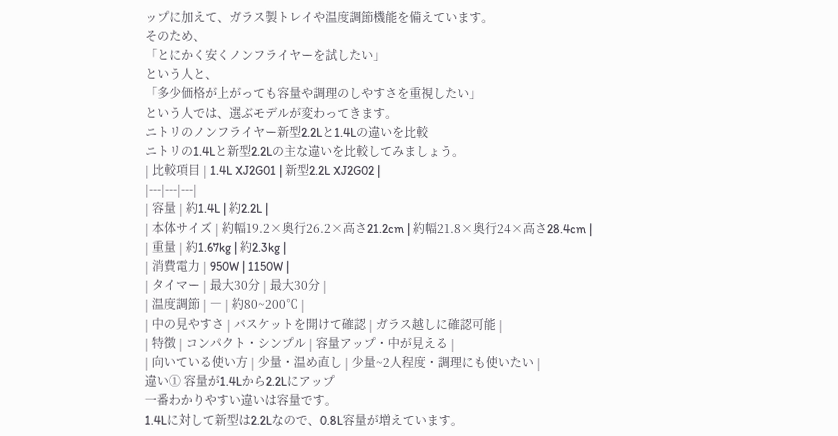ップに加えて、ガラス製トレイや温度調節機能を備えています。
そのため、
「とにかく安くノンフライヤーを試したい」
という人と、
「多少価格が上がっても容量や調理のしやすさを重視したい」
という人では、選ぶモデルが変わってきます。
ニトリのノンフライヤー新型2.2Lと1.4Lの違いを比較
ニトリの1.4Lと新型2.2Lの主な違いを比較してみましょう。
| 比較項目 | 1.4L XJ2G01 | 新型2.2L XJ2G02 |
|---|---|---|
| 容量 | 約1.4L | 約2.2L |
| 本体サイズ | 約幅19.2×奥行26.2×高さ21.2cm | 約幅21.8×奥行24×高さ28.4cm |
| 重量 | 約1.67kg | 約2.3kg |
| 消費電力 | 950W | 1150W |
| タイマー | 最大30分 | 最大30分 |
| 温度調節 | ― | 約80~200℃ |
| 中の見やすさ | バスケットを開けて確認 | ガラス越しに確認可能 |
| 特徴 | コンパクト・シンプル | 容量アップ・中が見える |
| 向いている使い方 | 少量・温め直し | 少量~2人程度・調理にも使いたい |
違い① 容量が1.4Lから2.2Lにアップ
一番わかりやすい違いは容量です。
1.4Lに対して新型は2.2Lなので、0.8L容量が増えています。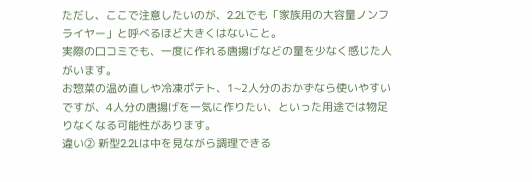ただし、ここで注意したいのが、2.2Lでも「家族用の大容量ノンフライヤー」と呼べるほど大きくはないこと。
実際の口コミでも、一度に作れる唐揚げなどの量を少なく感じた人がいます。
お惣菜の温め直しや冷凍ポテト、1~2人分のおかずなら使いやすいですが、4人分の唐揚げを一気に作りたい、といった用途では物足りなくなる可能性があります。
違い② 新型2.2Lは中を見ながら調理できる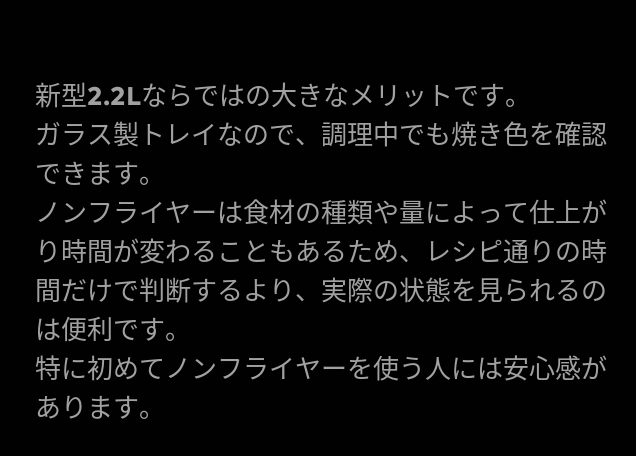新型2.2Lならではの大きなメリットです。
ガラス製トレイなので、調理中でも焼き色を確認できます。
ノンフライヤーは食材の種類や量によって仕上がり時間が変わることもあるため、レシピ通りの時間だけで判断するより、実際の状態を見られるのは便利です。
特に初めてノンフライヤーを使う人には安心感があります。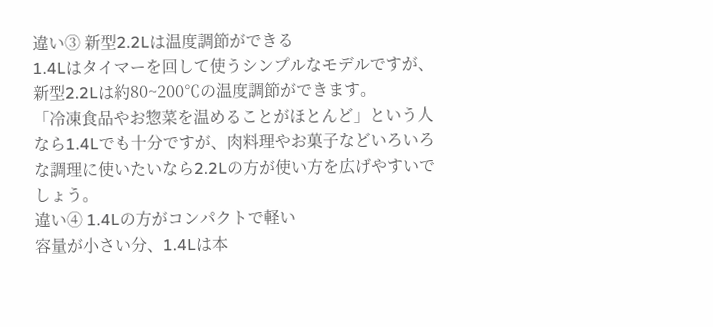違い③ 新型2.2Lは温度調節ができる
1.4Lはタイマーを回して使うシンプルなモデルですが、新型2.2Lは約80~200℃の温度調節ができます。
「冷凍食品やお惣菜を温めることがほとんど」という人なら1.4Lでも十分ですが、肉料理やお菓子などいろいろな調理に使いたいなら2.2Lの方が使い方を広げやすいでしょう。
違い④ 1.4Lの方がコンパクトで軽い
容量が小さい分、1.4Lは本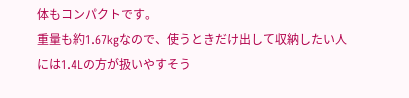体もコンパクトです。
重量も約1.67kgなので、使うときだけ出して収納したい人には1.4Lの方が扱いやすそう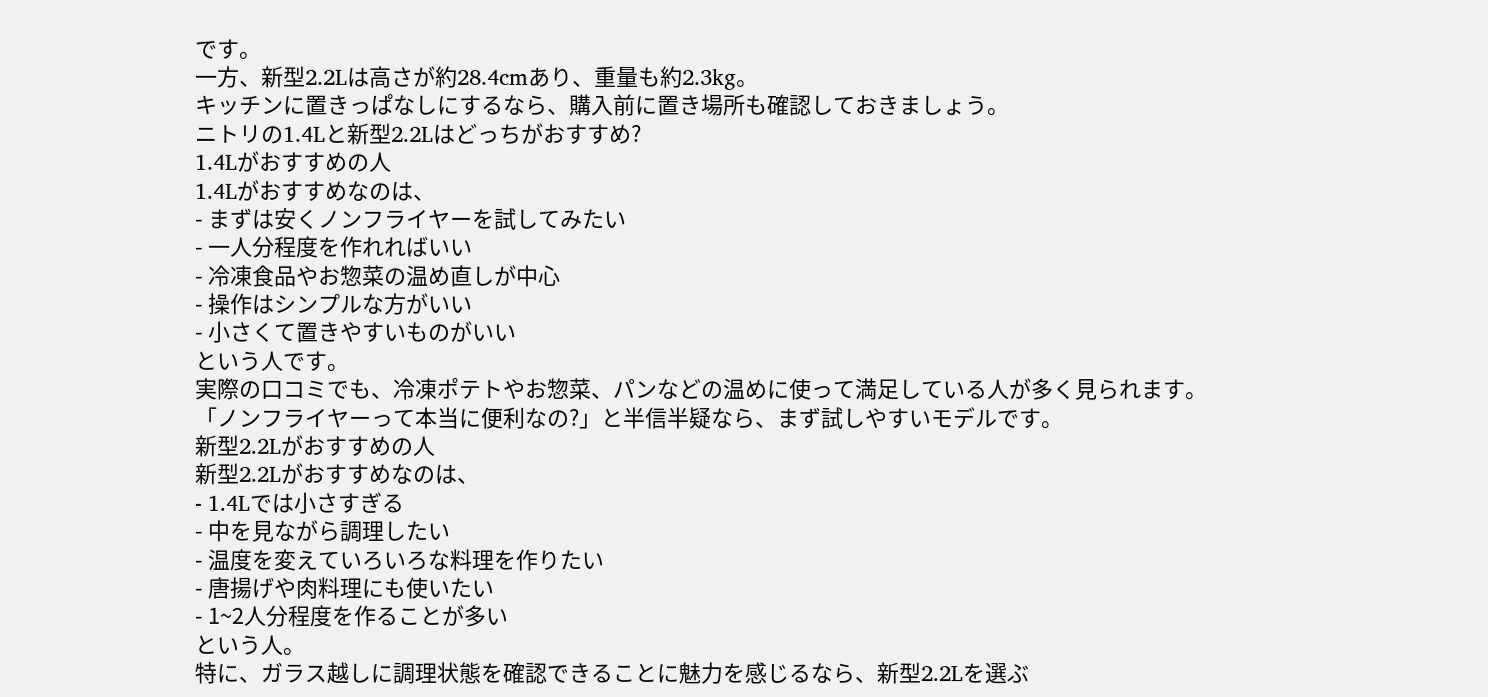です。
一方、新型2.2Lは高さが約28.4cmあり、重量も約2.3kg。
キッチンに置きっぱなしにするなら、購入前に置き場所も確認しておきましょう。
ニトリの1.4Lと新型2.2Lはどっちがおすすめ?
1.4Lがおすすめの人
1.4Lがおすすめなのは、
- まずは安くノンフライヤーを試してみたい
- 一人分程度を作れればいい
- 冷凍食品やお惣菜の温め直しが中心
- 操作はシンプルな方がいい
- 小さくて置きやすいものがいい
という人です。
実際の口コミでも、冷凍ポテトやお惣菜、パンなどの温めに使って満足している人が多く見られます。
「ノンフライヤーって本当に便利なの?」と半信半疑なら、まず試しやすいモデルです。
新型2.2Lがおすすめの人
新型2.2Lがおすすめなのは、
- 1.4Lでは小さすぎる
- 中を見ながら調理したい
- 温度を変えていろいろな料理を作りたい
- 唐揚げや肉料理にも使いたい
- 1~2人分程度を作ることが多い
という人。
特に、ガラス越しに調理状態を確認できることに魅力を感じるなら、新型2.2Lを選ぶ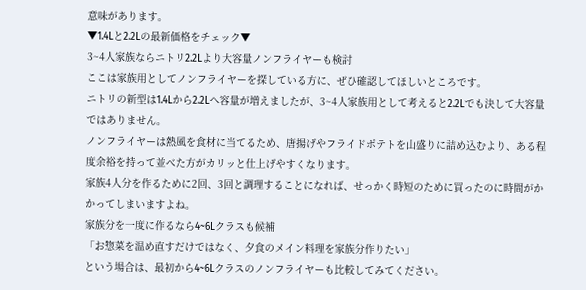意味があります。
▼1.4Lと2.2Lの最新価格をチェック▼
3~4人家族ならニトリ2.2Lより大容量ノンフライヤーも検討
ここは家族用としてノンフライヤーを探している方に、ぜひ確認してほしいところです。
ニトリの新型は1.4Lから2.2Lへ容量が増えましたが、3~4人家族用として考えると2.2Lでも決して大容量ではありません。
ノンフライヤーは熱風を食材に当てるため、唐揚げやフライドポテトを山盛りに詰め込むより、ある程度余裕を持って並べた方がカリッと仕上げやすくなります。
家族4人分を作るために2回、3回と調理することになれば、せっかく時短のために買ったのに時間がかかってしまいますよね。
家族分を一度に作るなら4~6Lクラスも候補
「お惣菜を温め直すだけではなく、夕食のメイン料理を家族分作りたい」
という場合は、最初から4~6Lクラスのノンフライヤーも比較してみてください。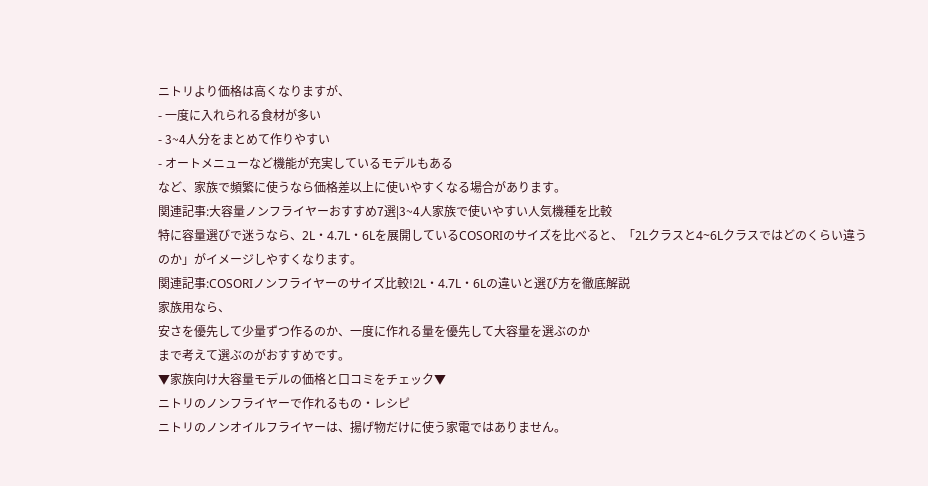ニトリより価格は高くなりますが、
- 一度に入れられる食材が多い
- 3~4人分をまとめて作りやすい
- オートメニューなど機能が充実しているモデルもある
など、家族で頻繁に使うなら価格差以上に使いやすくなる場合があります。
関連記事:大容量ノンフライヤーおすすめ7選|3~4人家族で使いやすい人気機種を比較
特に容量選びで迷うなら、2L・4.7L・6Lを展開しているCOSORIのサイズを比べると、「2Lクラスと4~6Lクラスではどのくらい違うのか」がイメージしやすくなります。
関連記事:COSORIノンフライヤーのサイズ比較!2L・4.7L・6Lの違いと選び方を徹底解説
家族用なら、
安さを優先して少量ずつ作るのか、一度に作れる量を優先して大容量を選ぶのか
まで考えて選ぶのがおすすめです。
▼家族向け大容量モデルの価格と口コミをチェック▼
ニトリのノンフライヤーで作れるもの・レシピ
ニトリのノンオイルフライヤーは、揚げ物だけに使う家電ではありません。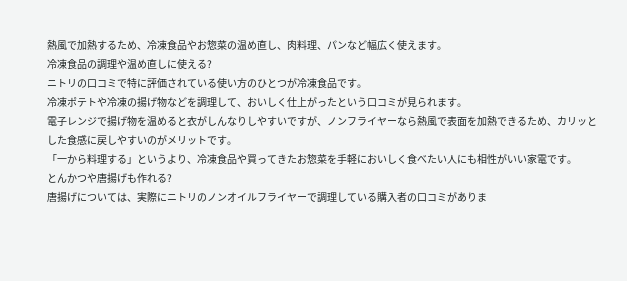熱風で加熱するため、冷凍食品やお惣菜の温め直し、肉料理、パンなど幅広く使えます。
冷凍食品の調理や温め直しに使える?
ニトリの口コミで特に評価されている使い方のひとつが冷凍食品です。
冷凍ポテトや冷凍の揚げ物などを調理して、おいしく仕上がったという口コミが見られます。
電子レンジで揚げ物を温めると衣がしんなりしやすいですが、ノンフライヤーなら熱風で表面を加熱できるため、カリッとした食感に戻しやすいのがメリットです。
「一から料理する」というより、冷凍食品や買ってきたお惣菜を手軽においしく食べたい人にも相性がいい家電です。
とんかつや唐揚げも作れる?
唐揚げについては、実際にニトリのノンオイルフライヤーで調理している購入者の口コミがありま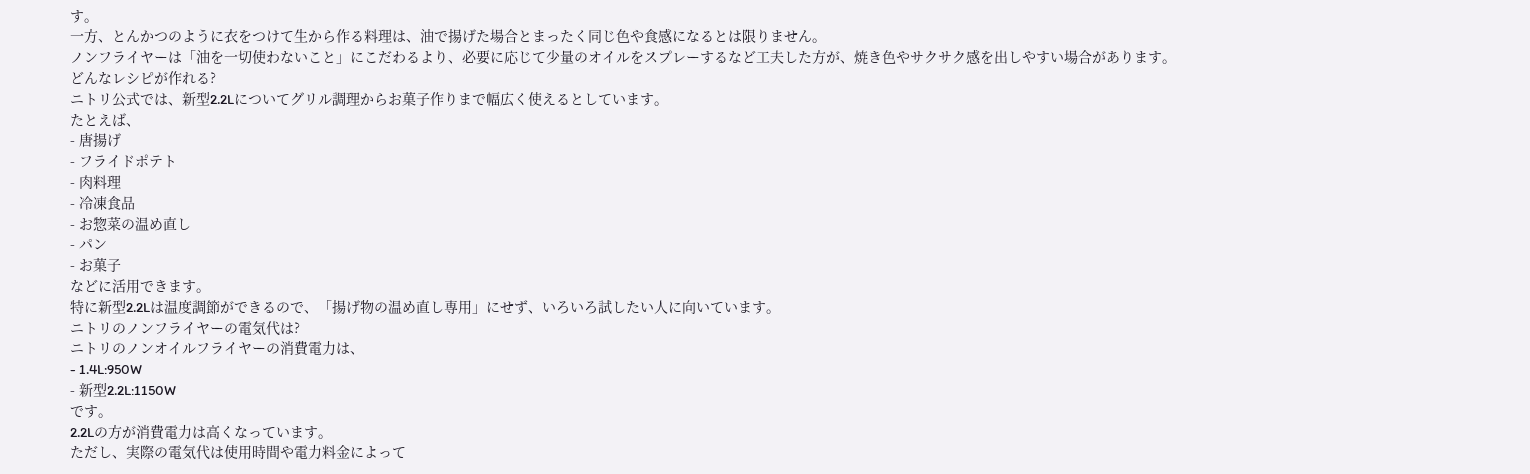す。
一方、とんかつのように衣をつけて生から作る料理は、油で揚げた場合とまったく同じ色や食感になるとは限りません。
ノンフライヤーは「油を一切使わないこと」にこだわるより、必要に応じて少量のオイルをスプレーするなど工夫した方が、焼き色やサクサク感を出しやすい場合があります。
どんなレシピが作れる?
ニトリ公式では、新型2.2Lについてグリル調理からお菓子作りまで幅広く使えるとしています。
たとえば、
- 唐揚げ
- フライドポテト
- 肉料理
- 冷凍食品
- お惣菜の温め直し
- パン
- お菓子
などに活用できます。
特に新型2.2Lは温度調節ができるので、「揚げ物の温め直し専用」にせず、いろいろ試したい人に向いています。
ニトリのノンフライヤーの電気代は?
ニトリのノンオイルフライヤーの消費電力は、
- 1.4L:950W
- 新型2.2L:1150W
です。
2.2Lの方が消費電力は高くなっています。
ただし、実際の電気代は使用時間や電力料金によって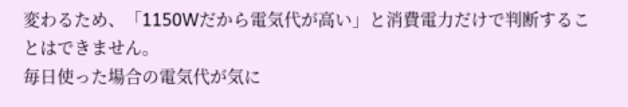変わるため、「1150Wだから電気代が高い」と消費電力だけで判断することはできません。
毎日使った場合の電気代が気に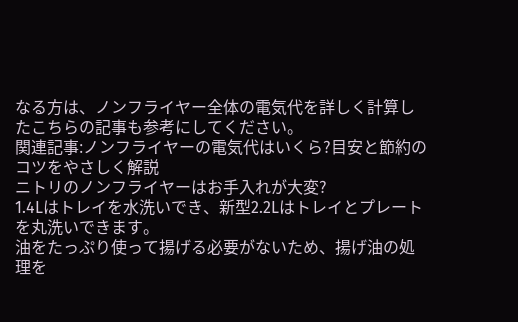なる方は、ノンフライヤー全体の電気代を詳しく計算したこちらの記事も参考にしてください。
関連記事:ノンフライヤーの電気代はいくら?目安と節約のコツをやさしく解説
ニトリのノンフライヤーはお手入れが大変?
1.4Lはトレイを水洗いでき、新型2.2Lはトレイとプレートを丸洗いできます。
油をたっぷり使って揚げる必要がないため、揚げ油の処理を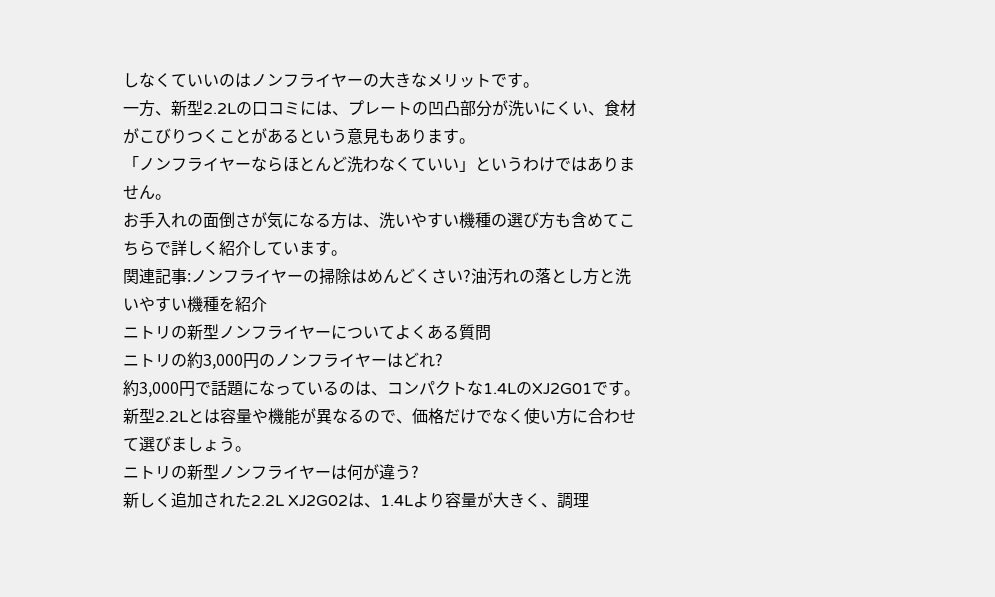しなくていいのはノンフライヤーの大きなメリットです。
一方、新型2.2Lの口コミには、プレートの凹凸部分が洗いにくい、食材がこびりつくことがあるという意見もあります。
「ノンフライヤーならほとんど洗わなくていい」というわけではありません。
お手入れの面倒さが気になる方は、洗いやすい機種の選び方も含めてこちらで詳しく紹介しています。
関連記事:ノンフライヤーの掃除はめんどくさい?油汚れの落とし方と洗いやすい機種を紹介
ニトリの新型ノンフライヤーについてよくある質問
ニトリの約3,000円のノンフライヤーはどれ?
約3,000円で話題になっているのは、コンパクトな1.4LのXJ2G01です。
新型2.2Lとは容量や機能が異なるので、価格だけでなく使い方に合わせて選びましょう。
ニトリの新型ノンフライヤーは何が違う?
新しく追加された2.2L XJ2G02は、1.4Lより容量が大きく、調理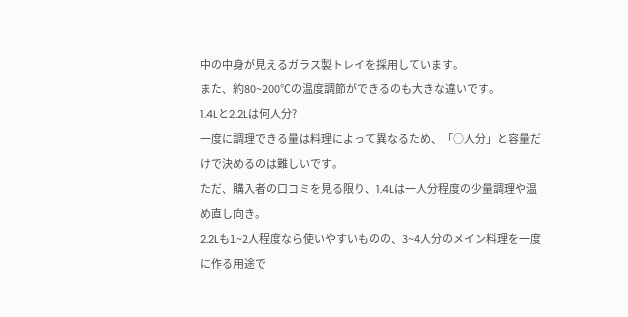中の中身が見えるガラス製トレイを採用しています。
また、約80~200℃の温度調節ができるのも大きな違いです。
1.4Lと2.2Lは何人分?
一度に調理できる量は料理によって異なるため、「○人分」と容量だけで決めるのは難しいです。
ただ、購入者の口コミを見る限り、1.4Lは一人分程度の少量調理や温め直し向き。
2.2Lも1~2人程度なら使いやすいものの、3~4人分のメイン料理を一度に作る用途で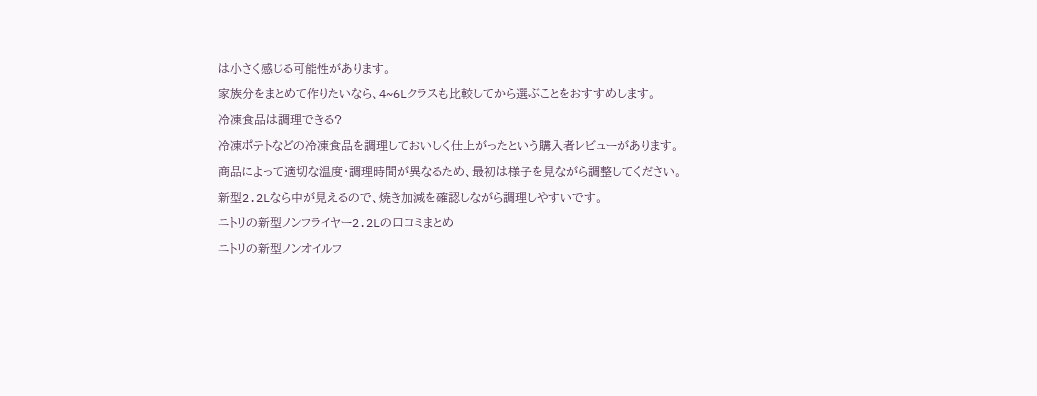は小さく感じる可能性があります。
家族分をまとめて作りたいなら、4~6Lクラスも比較してから選ぶことをおすすめします。
冷凍食品は調理できる?
冷凍ポテトなどの冷凍食品を調理しておいしく仕上がったという購入者レビューがあります。
商品によって適切な温度・調理時間が異なるため、最初は様子を見ながら調整してください。
新型2.2Lなら中が見えるので、焼き加減を確認しながら調理しやすいです。
ニトリの新型ノンフライヤー2.2Lの口コミまとめ
ニトリの新型ノンオイルフ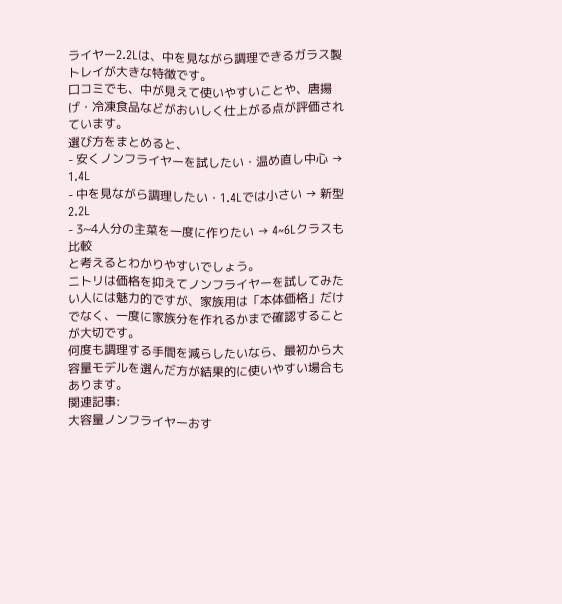ライヤー2.2Lは、中を見ながら調理できるガラス製トレイが大きな特徴です。
口コミでも、中が見えて使いやすいことや、唐揚げ・冷凍食品などがおいしく仕上がる点が評価されています。
選び方をまとめると、
- 安くノンフライヤーを試したい・温め直し中心 → 1.4L
- 中を見ながら調理したい・1.4Lでは小さい → 新型2.2L
- 3~4人分の主菜を一度に作りたい → 4~6Lクラスも比較
と考えるとわかりやすいでしょう。
ニトリは価格を抑えてノンフライヤーを試してみたい人には魅力的ですが、家族用は「本体価格」だけでなく、一度に家族分を作れるかまで確認することが大切です。
何度も調理する手間を減らしたいなら、最初から大容量モデルを選んだ方が結果的に使いやすい場合もあります。
関連記事:
大容量ノンフライヤーおす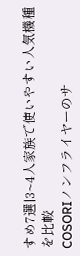すめ7選|3~4人家族で使いやすい人気機種を比較
COSORIノンフライヤーのサ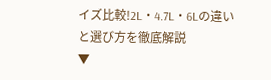イズ比較!2L・4.7L・6Lの違いと選び方を徹底解説
▼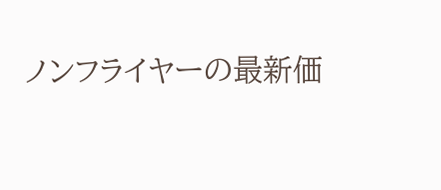ノンフライヤーの最新価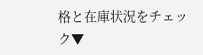格と在庫状況をチェック▼